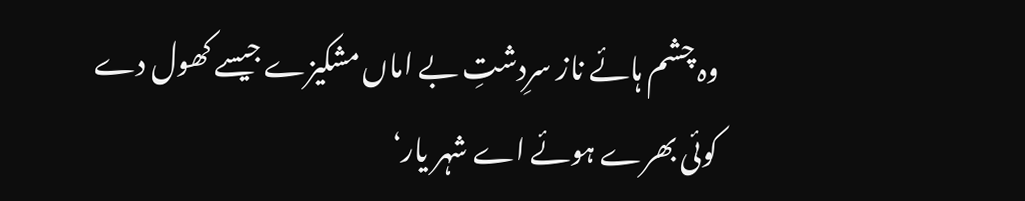وہ چشم ہائے ناز سرِدشتِ بے اماں مشکیزے جیسے کھول دے کوئی بھرے ہوئے اے شہر یار‘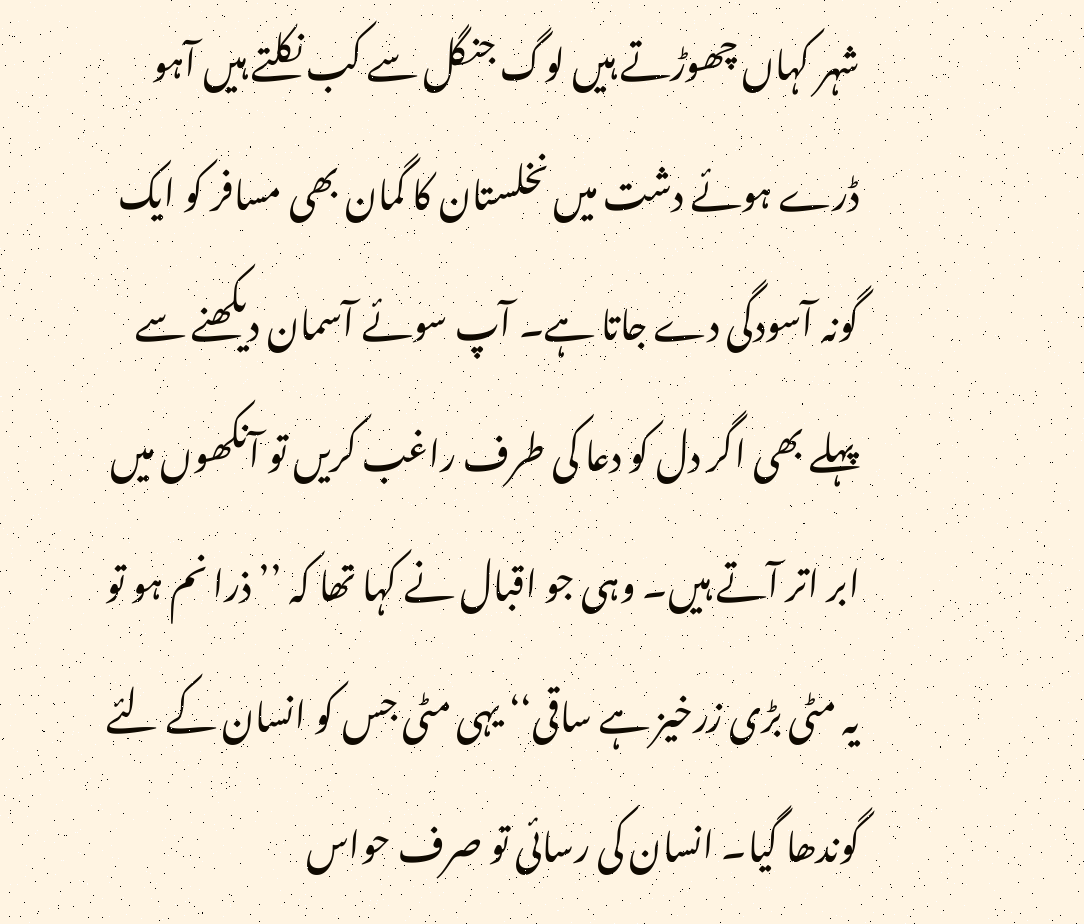شہر کہاں چھوڑتے ہیں لوگ جنگل سے کب نکلتے ہیں آہو ڈرے ہوئے دشت میں نخلستان کا گمان بھی مسافر کو ایک گونہ آسودگی دے جاتا ہے۔ آپ سوئے آسمان دیکھنے سے پہلے بھی اگر دل کو دعا کی طرف راغب کریں تو آنکھوں میں ابر اتر آتے ہیں۔ وہی جو اقبال نے کہا تھا کہ ’’ذرا نم ہو تو یہ مٹی بڑی زرخیز ہے ساقی‘‘ یہی مٹی جس کو انسان کے لئے گوندھا گیا۔ انسان کی رسائی تو صرف حواس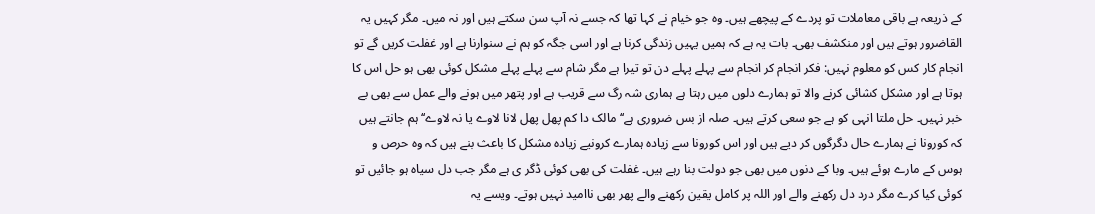کے ذریعہ ہے باقی معاملات تو پردے کے پیچھے ہیں۔ وہ جو خیام نے کہا تھا کہ جسے نہ آپ سن سکتے ہیں اور نہ میں۔ مگر کہیں یہ القاضرور ہوتے ہیں اور منکشف بھی۔ بات یہ ہے کہ ہمیں یہیں زندگی کرنا ہے اور اسی جگہ کو ہم نے سنوارنا ہے اور غفلت کریں گے تو انجام کار کس کو معلوم نہیں: فکر انجام کر انجام سے پہلے پہلے دن تو تیرا ہے مگر شام سے پہلے پہلے مشکل کوئی بھی ہو حل اس کا ہوتا ہے اور مشکل کشائی کرنے والا تو ہمارے دلوں میں رہتا ہے ہماری شہ رگ سے قریب ہے اور پتھر میں ہونے والے عمل سے بھی بے خبر نہیں۔ حل ملتا انہی کو ہے جو سعی کرتے ہیں۔ صلہ از بس ضروری ہے‘‘ مالک دا کم پھل پھل لانا لاوے یا نہ لاوے‘‘ ہم جانتے ہیں کہ کورونا نے ہمارے حال دگرگوں کر دیے ہیں اور اس کورونا سے زیادہ ہمارے کرونیے زیادہ مشکل کا باعث بنے ہیں کہ وہ حرص و ہوس کے مارے ہوئے ہیں۔ وبا کے دنوں میں بھی جو دولت بنا رہے ہیں۔ غفلت کی بھی کوئی ڈگر ی ہے مگر جب دل سیاہ ہو جائیں تو کوئی کیا کرے مگر درد دل رکھنے والے اور اللہ پر کامل یقین رکھنے والے پھر بھی ناامید نہیں ہوتے۔ ویسے یہ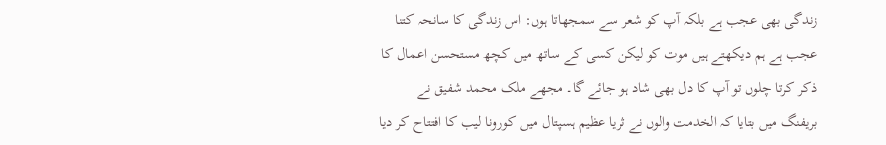زندگی بھی عجب ہے بلکہ آپ کو شعر سے سمجھاتا ہوں: اس زندگی کا سانحہ کتنا عجب ہے ہم دیکھتے ہیں موت کو لیکن کسی کے ساتھ میں کچھ مستحسن اعمال کا ذکر کرتا چلوں تو آپ کا دل بھی شاد ہو جائے گا۔ مجھے ملک محمد شفیق نے بریفنگ میں بتایا کہ الخدمت والوں نے ثریا عظیم ہسپتال میں کورونا لیب کا افتتاح کر دیا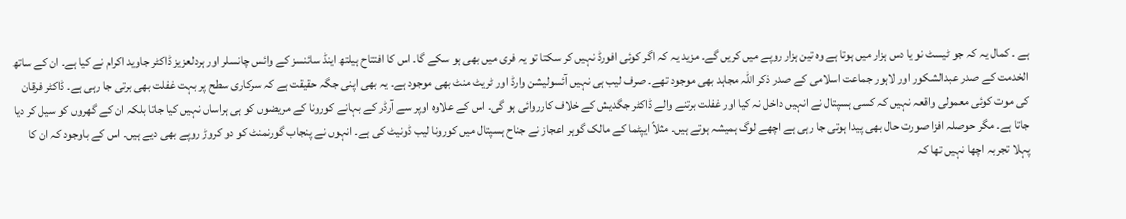ہے ۔ کمال یہ کہ جو ٹیسٹ نو یا دس ہزار میں ہوتا ہے وہ تین ہزار روپے میں کریں گے۔ مزید یہ کہ اگر کوئی افورڈ نہیں کر سکتا تو یہ فری میں بھی ہو سکے گا۔ اس کا افتتاح ہیلتھ اینڈ سائنسز کے وائس چانسلر اور ہردلعزیز ڈاکٹر جاوید اکرام نے کیا ہے۔ ان کے ساتھ الخدمت کے صدر عبدالشکور اور لاہور جماعت اسلامی کے صدر ذکر اللہ مجاہد بھی موجود تھے۔ صرف لیب ہی نہیں آئسولیشن وارڈ اور ٹریٹ منٹ بھی موجود ہے۔ یہ بھی اپنی جگہ حقیقت ہے کہ سرکاری سطح پر بہت غفلت بھی برتی جا رہی ہے۔ ڈاکٹر فرقان کی موت کوئی معمولی واقعہ نہیں کہ کسی ہسپتال نے انہیں داخل نہ کیا اور غفلت برتنے والے ڈاکٹر جگدیش کے خلاف کارروائی ہو گی۔ اس کے علاوہ اوپر سے آرڈر کے بہانے کورونا کے مریضوں کو ہی ہراساں نہیں کیا جاتا بلکہ ان کے گھروں کو سیل کر دیا جاتا ہے۔ مگر حوصلہ افزا صورت حال بھی پیدا ہوتی جا رہی ہے اچھے لوگ ہمیشہ ہوتے ہیں۔ مثلاً ایپٹما کے مالک گوہر اعجاز نے جناح ہسپتال میں کورونا لیب ڈونیٹ کی ہے۔ انہوں نے پنجاب گورنمنٹ کو دو کروڑ روپے بھی دیے ہیں۔ اس کے باوجود کہ ان کا پہلا تجربہ اچھا نہیں تھا کہ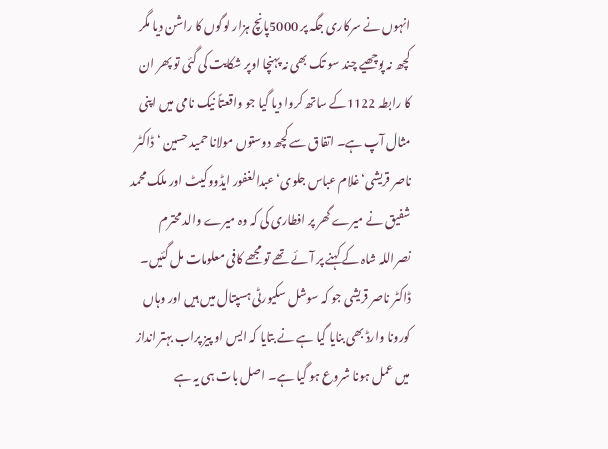انہوں نے سرکاری جگہ پر 5000پانچ ہزار لوگوں کا راشن دیا مگر کچھ نہ پوچھیے چند سو تک بھی نہ پہنچا اوپر شکایت کی گئی تو پھر ان کا رابطہ 1122کے ساتھ کروا دیا گیا جو واقعتاً نیک نامی میں اپنی مثال آپ ہے۔ اتفاق سے کچھ دوستوں مولانا حمید حسین ‘ ڈاکٹر ناصر قریشی‘ غلام عباس جلوی‘ عبدالغفور ایڈووکیٹ اور ملک محمد شفیق نے میرے گھر پر افطاری کی کہ وہ میرے والد محترم نصراللہ شاہ کے کہنے پر آئے تھے تو مجھے کافی معلومات مل گئیں۔ ڈاکٹر ناصر قریشی جو کہ سوشل سکیورٹی ہسپتال میں ہیں اور وہاں کورونا وارڈ بھی بنایا گیا ہے نے بتایا کہ ایس او پیز پراب بہتر انداز میں عمل ہونا شروع ہو گیا ہے۔ اصل بات ہی یہ ہے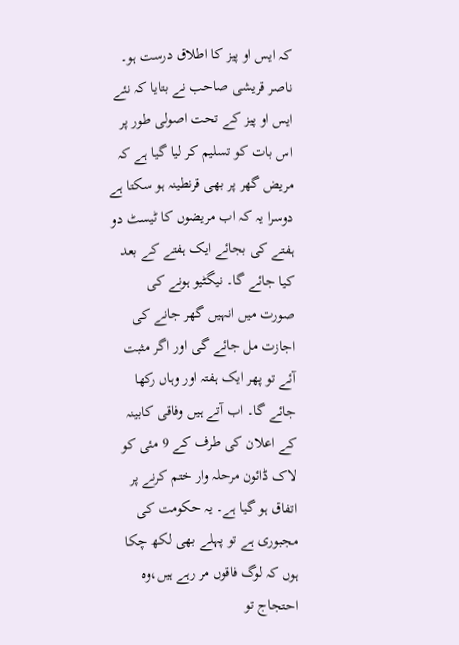کہ ایس او پیز کا اطلاق درست ہو۔ ناصر قریشی صاحب نے بتایا کہ نئے ایس او پیز کے تحت اصولی طور پر اس بات کو تسلیم کر لیا گیا ہے کہ مریض گھر پر بھی قرنطینہ ہو سکتا ہے دوسرا یہ کہ اب مریضوں کا ٹیسٹ دو ہفتے کی بجائے ایک ہفتے کے بعد کیا جائے گا۔ نیگٹیو ہونے کی صورت میں انہیں گھر جانے کی اجازت مل جائے گی اور اگر مثبت آئے تو پھر ایک ہفتہ اور وہاں رکھا جائے گا۔ اب آتے ہیں وفاقی کابینہ کے اعلان کی طرف کے 9 مئی کو لاک ڈائون مرحلہ وار ختم کرنے پر اتفاق ہو گیا ہے۔ یہ حکومت کی مجبوری ہے تو پہلے بھی لکھ چکا ہوں کہ لوگ فاقوں مر رہے ہیں،وہ احتجاج تو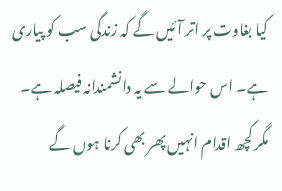کیا بغاوت پر اتر آئیں گے کہ زندگی سب کو پیاری ہے۔ اس حوالے سے یہ دانشمندانہ فیصلہ ہے۔ مگر کچھ اقدام انہیں پھر بھی کرنا ہوں گے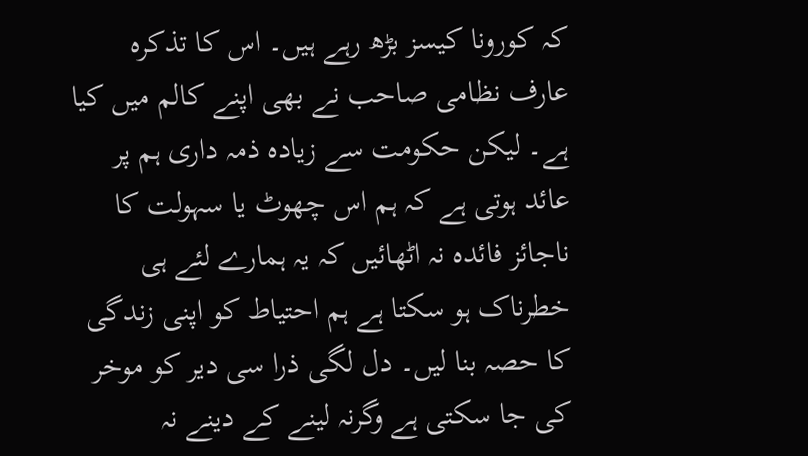کہ کورونا کیسز بڑھ رہے ہیں۔ اس کا تذکرہ عارف نظامی صاحب نے بھی اپنے کالم میں کیا ہے۔ لیکن حکومت سے زیادہ ذمہ داری ہم پر عائد ہوتی ہے کہ ہم اس چھوٹ یا سہولت کا ناجائز فائدہ نہ اٹھائیں کہ یہ ہمارے لئے ہی خطرناک ہو سکتا ہے ہم احتیاط کو اپنی زندگی کا حصہ بنا لیں۔ دل لگی ذرا سی دیر کو موخر کی جا سکتی ہے وگرنہ لینے کے دینے نہ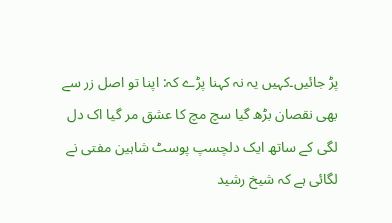پڑ جائیں۔کہیں یہ نہ کہنا پڑے کہ: اپنا تو اصل زر سے بھی نقصان بڑھ گیا سچ مچ کا عشق مر گیا اک دل لگی کے ساتھ ایک دلچسپ پوسٹ شاہین مفتی نے لگائی ہے کہ شیخ رشید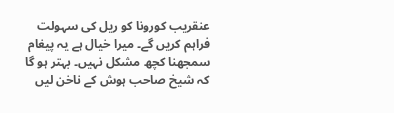عنقریب کورونا کو ریل کی سہولت فراہم کریں گے۔ میرا خیال ہے یہ پیغام سمجھنا کچھ مشکل نہیں۔ بہتر ہو گا کہ شیخ صاحب ہوش کے ناخن لیں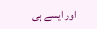اور ایسے ہی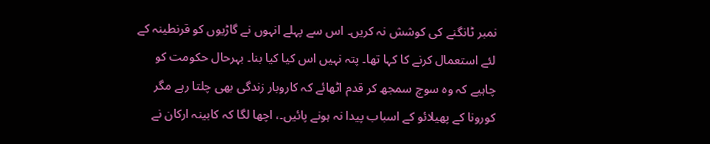نمبر ٹانگنے کی کوشش نہ کریں۔ اس سے پہلے انہوں نے گاڑیوں کو قرنطینہ کے لئے استعمال کرنے کا کہا تھا۔ پتہ نہیں اس کیا کیا بنا۔ بہرحال حکومت کو چاہیے کہ وہ سوچ سمجھ کر قدم اٹھائے کہ کاروبار زندگی بھی چلتا رہے مگر کورونا کے پھیلائو کے اسباب پیدا نہ ہونے پائیں۔، اچھا لگا کہ کابینہ ارکان نے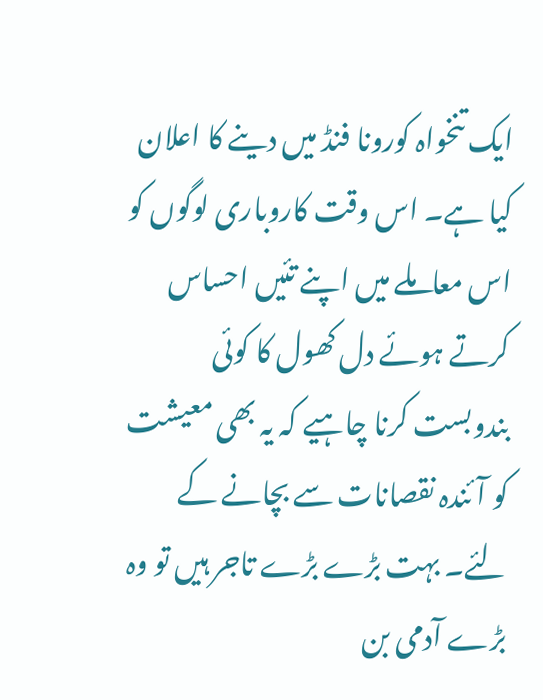ایک تنخواہ کورونا فنڈ میں دینے کا اعلان کیا ہے۔ اس وقت کاروباری لوگوں کو اس معاملے میں اپنے تئیں احساس کرتے ہوئے دل کھول کا کوئی بندوبست کرنا چاہیے کہ یہ بھی معیشت کو آئندہ نقصانات سے بچانے کے لئے۔ بہت بڑے بڑے تاجر ہیں تو وہ بڑے آدمی بن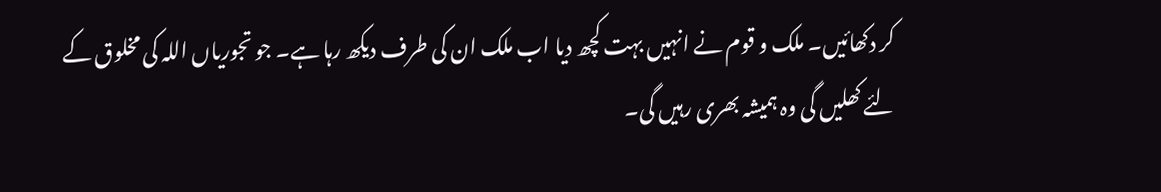کر دکھائیں۔ ملک و قوم نے انہیں بہت کچھ دیا اب ملک ان کی طرف دیکھ رہا ہے۔ جو تجوریاں اللہ کی مخلوق کے لئے کھلیں گی وہ ہمیشہ بھری رہیں گی۔